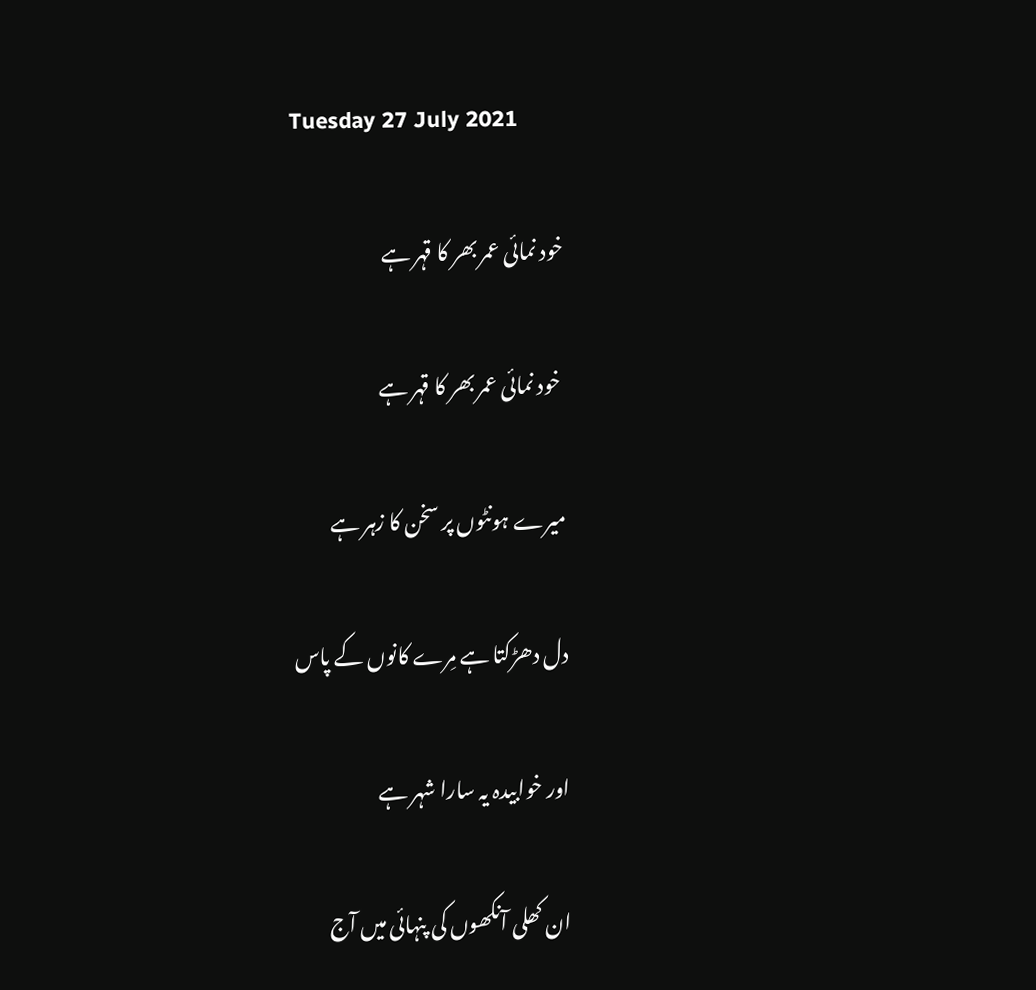Tuesday 27 July 2021

خود نمائی عمر بھر کا قہر ہے

 خود نمائی عمر بھر کا قہر ہے

میرے ہونٹوں پر سخن کا زہر ہے

دل دھڑکتا ہے مِرے کانوں کے پاس

اور خوابیدہ یہ سارا شہر ہے

ان کھلی آنکھوں کی پنہائی میں آج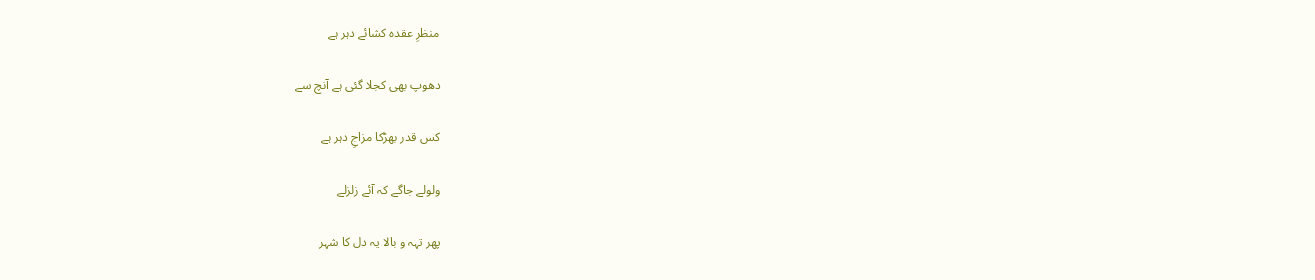منظرِ عقدہ کشائے دہر ہے

دھوپ بھی کجلا گئی ہے آنچ سے

کس قدر بھڑکا مزاجِ دہر ہے

ولولے جاگے کہ آئے زلزلے

پھر تہہ و بالا یہ دل کا شہر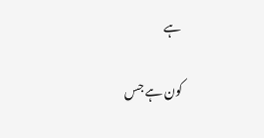ہے

کون ہے جس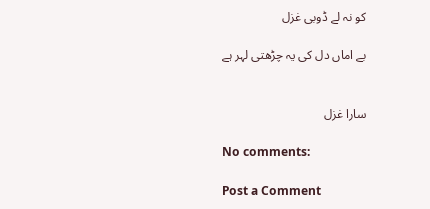کو نہ لے ڈوبی غزل

بے اماں دل کی یہ چڑھتی لہر ہے


سارا غزل

No comments:

Post a Comment